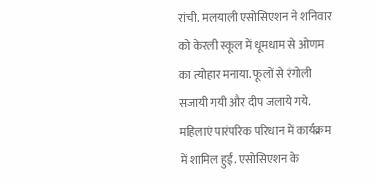रांची. मलयाली एसोसिएशन ने शनिवार को केरली स्कूल में धूमधाम से ओणम का त्योहार मनाया. फूलों से रंगोली सजायी गयी और दीप जलाये गये. महिलाएं पारंपरिक परिधान में कार्यक्रम में शामिल हुईं. एसोसिएशन के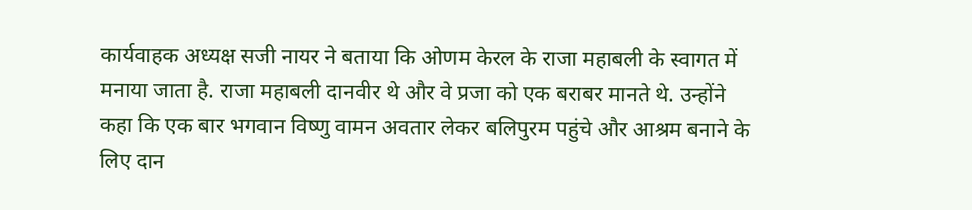कार्यवाहक अध्यक्ष सजी नायर ने बताया कि ओणम केरल के राजा महाबली के स्वागत में मनाया जाता है. राजा महाबली दानवीर थे और वे प्रजा को एक बराबर मानते थे. उन्होंने कहा कि एक बार भगवान विष्णु वामन अवतार लेकर बलिपुरम पहुंचे और आश्रम बनाने के लिए दान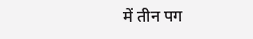में तीन पग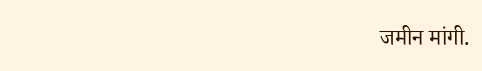जमीन मांगी.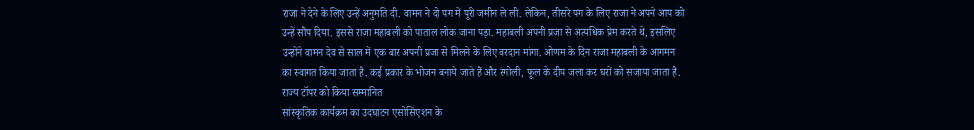राजा ने देने के लिए उन्हें अनुमति दी. वामन ने दो पग में पूरी जमीन ले ली. लेकिन, तीसरे पग के लिए राजा ने अपने आप को उन्हें सौंप दिया. इससे राजा महाबली को पाताल लोक जाना पड़ा. महाबली अपनी प्रजा से अत्यधिक प्रेम करते थे, इसलिए उन्होंने वामन देव से साल में एक बार अपनी प्रजा से मिलने के लिए वरदान मांगा. ओणम के दिन राजा महाबली के आगमन का स्वागत किया जाता है. कई प्रकार के भोजन बनाये जाते हैं और रंगोली, फूल के दीप जला कर घरों को सजाया जाता है.
राज्य टॉपर को किया सम्मानित
सांस्कृतिक कार्यक्रम का उदघाटन एसोसिएशन के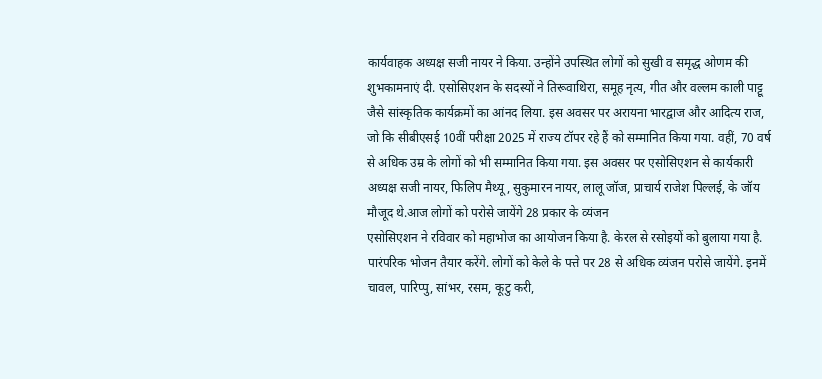कार्यवाहक अध्यक्ष सजी नायर ने किया. उन्होंने उपस्थित लोगों को सुखी व समृद्ध ओणम की शुभकामनाएं दी. एसोसिएशन के सदस्यों ने तिरूवाथिरा, समूह नृत्य, गीत और वल्लम काली पाट्टू जैसे सांस्कृतिक कार्यक्रमों का आंनद लिया. इस अवसर पर अरायना भारद्वाज और आदित्य राज, जो कि सीबीएसई 10वीं परीक्षा 2025 में राज्य टॉपर रहे हैं को सम्मानित किया गया. वहीं, 70 वर्ष से अधिक उम्र के लोगों को भी सम्मानित किया गया. इस अवसर पर एसोसिएशन से कार्यकारी अध्यक्ष सजी नायर, फिलिप मैथ्यू, सुकुमारन नायर, लालू जॉज, प्राचार्य राजेश पिल्लई, के जॉय मौजूद थे.आज लोगों को परोसे जायेंगे 28 प्रकार के व्यंजन
एसोसिएशन ने रविवार को महाभोज का आयोजन किया है. केरल से रसोइयों को बुलाया गया है. पारंपरिक भोजन तैयार करेंगे. लोगों को केले के पत्ते पर 28 से अधिक व्यंजन परोसे जायेंगे. इनमें चावल, पारिप्पु, सांभर, रसम, कूटु करी,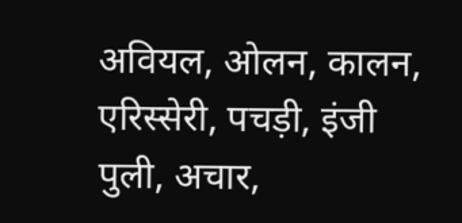अवियल, ओलन, कालन, एरिस्सेरी, पचड़ी, इंजी पुली, अचार,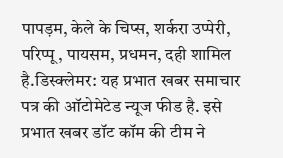पापड़म, केले के चिप्स, शर्करा उप्पेरी, परिप्पू, पायसम, प्रधमन, दही शामिल है.डिस्क्लेमर: यह प्रभात खबर समाचार पत्र की ऑटोमेटेड न्यूज फीड है. इसे प्रभात खबर डॉट कॉम की टीम ने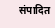संपादित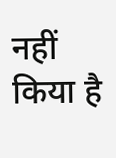नहीं किया है